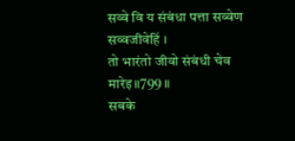सव्वे वि य संबंधा पत्ता सव्वेण सव्वजीवेहिं ।
तो भारंतो जीवो संबंधी चेव मारेइ॥799॥
सबके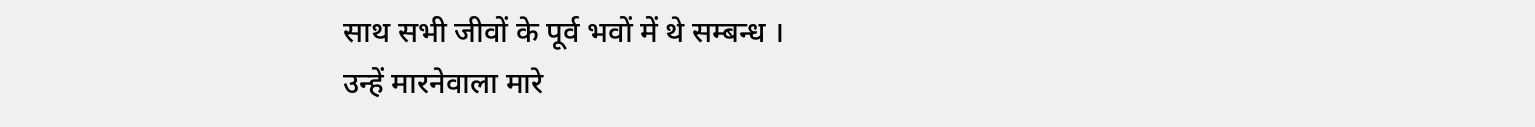साथ सभी जीवों के पूर्व भवों में थे सम्बन्ध ।
उन्हें मारनेवाला मारे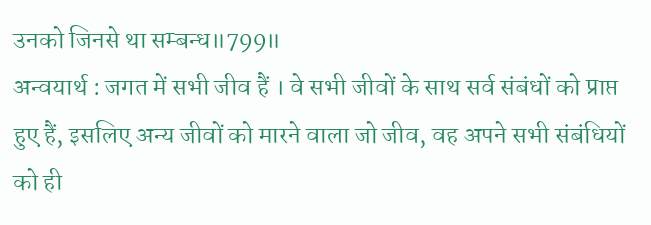उनको जिनसे था सम्बन्ध॥799॥
अन्वयार्थ : जगत में सभी जीव हैं । वे सभी जीवों के साथ सर्व संबंधों को प्राप्त हुए हैं, इसलिए अन्य जीवों को मारने वाला जो जीव, वह अपने सभी संबंधियों को ही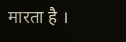मारता है ।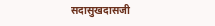सदासुखदासजी